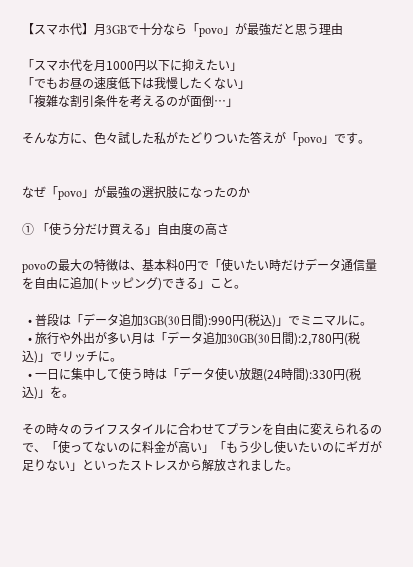【スマホ代】月3GBで十分なら「povo」が最強だと思う理由

「スマホ代を月1000円以下に抑えたい」
「でもお昼の速度低下は我慢したくない」
「複雑な割引条件を考えるのが面倒…」

そんな方に、色々試した私がたどりついた答えが「povo」です。


なぜ「povo」が最強の選択肢になったのか

① 「使う分だけ買える」自由度の高さ

povoの最大の特徴は、基本料0円で「使いたい時だけデータ通信量を自由に追加(トッピング)できる」こと。

  • 普段は「データ追加3GB(30日間):990円(税込)」でミニマルに。
  • 旅行や外出が多い月は「データ追加30GB(30日間):2,780円(税込)」でリッチに。
  • 一日に集中して使う時は「データ使い放題(24時間):330円(税込)」を。

その時々のライフスタイルに合わせてプランを自由に変えられるので、「使ってないのに料金が高い」「もう少し使いたいのにギガが足りない」といったストレスから解放されました。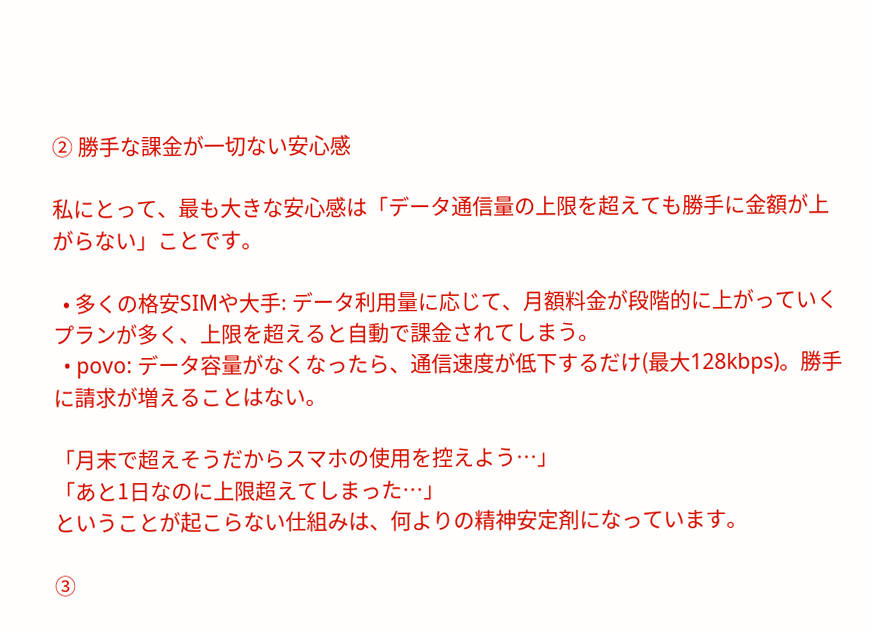② 勝手な課金が一切ない安心感

私にとって、最も大きな安心感は「データ通信量の上限を超えても勝手に金額が上がらない」ことです。

  • 多くの格安SIMや大手: データ利用量に応じて、月額料金が段階的に上がっていくプランが多く、上限を超えると自動で課金されてしまう。
  • povo: データ容量がなくなったら、通信速度が低下するだけ(最大128kbps)。勝手に請求が増えることはない。

「月末で超えそうだからスマホの使用を控えよう…」
「あと1日なのに上限超えてしまった…」
ということが起こらない仕組みは、何よりの精神安定剤になっています。

③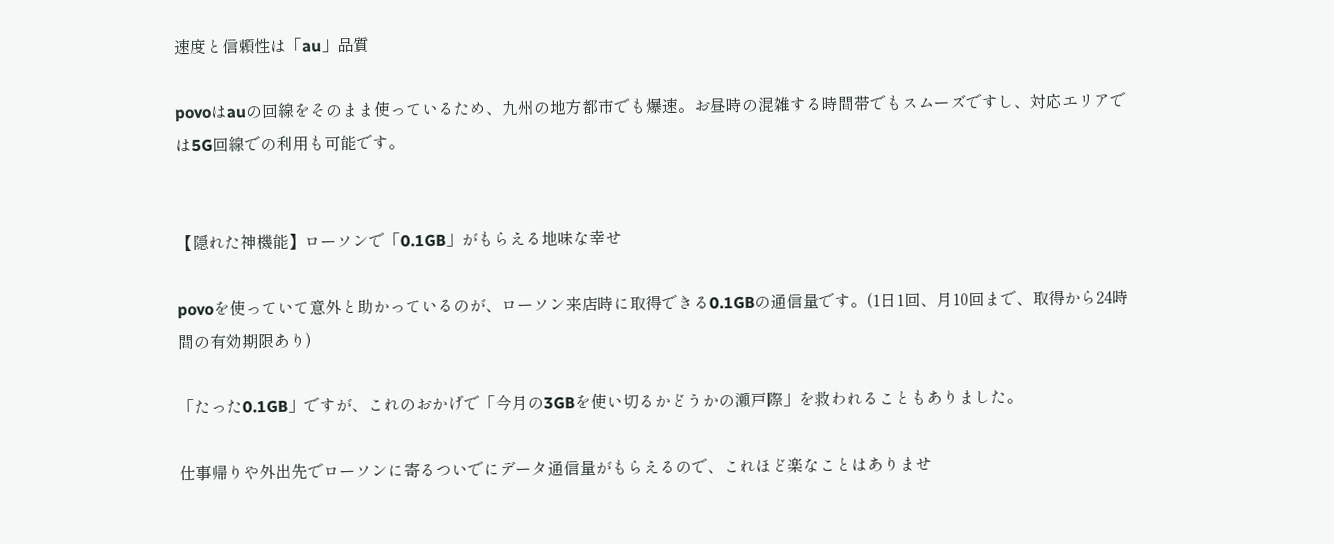速度と信頼性は「au」品質

povoはauの回線をそのまま使っているため、九州の地方都市でも爆速。お昼時の混雑する時間帯でもスムーズですし、対応エリアでは5G回線での利用も可能です。


【隠れた神機能】ローソンで「0.1GB」がもらえる地味な幸せ

povoを使っていて意外と助かっているのが、ローソン来店時に取得できる0.1GBの通信量です。(1日1回、月10回まで、取得から24時間の有効期限あり)

「たった0.1GB」ですが、これのおかげで「今月の3GBを使い切るかどうかの瀬戸際」を救われることもありました。

仕事帰りや外出先でローソンに寄るついでにデータ通信量がもらえるので、これほど楽なことはありませ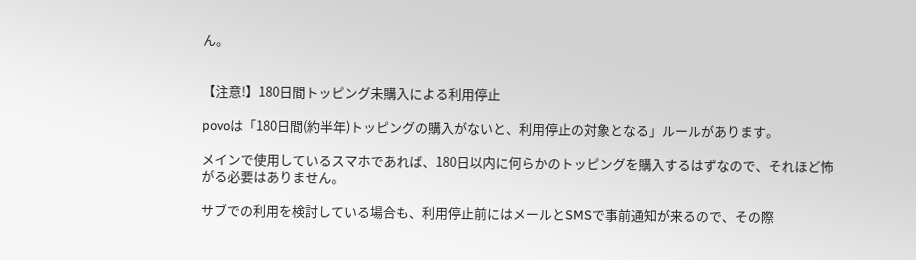ん。


【注意!】180日間トッピング未購入による利用停止

povoは「180日間(約半年)トッピングの購入がないと、利用停止の対象となる」ルールがあります。

メインで使用しているスマホであれば、180日以内に何らかのトッピングを購入するはずなので、それほど怖がる必要はありません。

サブでの利用を検討している場合も、利用停止前にはメールとSMSで事前通知が来るので、その際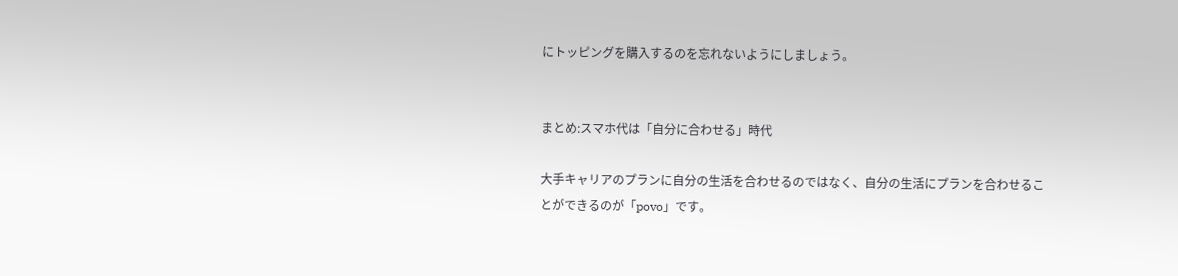にトッピングを購入するのを忘れないようにしましょう。


まとめ:スマホ代は「自分に合わせる」時代

大手キャリアのプランに自分の生活を合わせるのではなく、自分の生活にプランを合わせることができるのが「povo」です。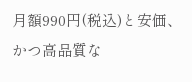月額990円(税込)と安価、かつ高品質な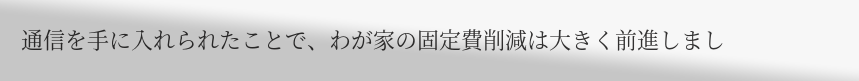通信を手に入れられたことで、わが家の固定費削減は大きく前進しまし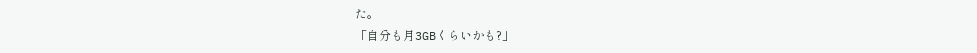た。
「自分も月3GBくらいかも?」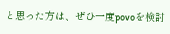と思った方は、ぜひ一度povoを検討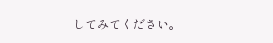してみてください。